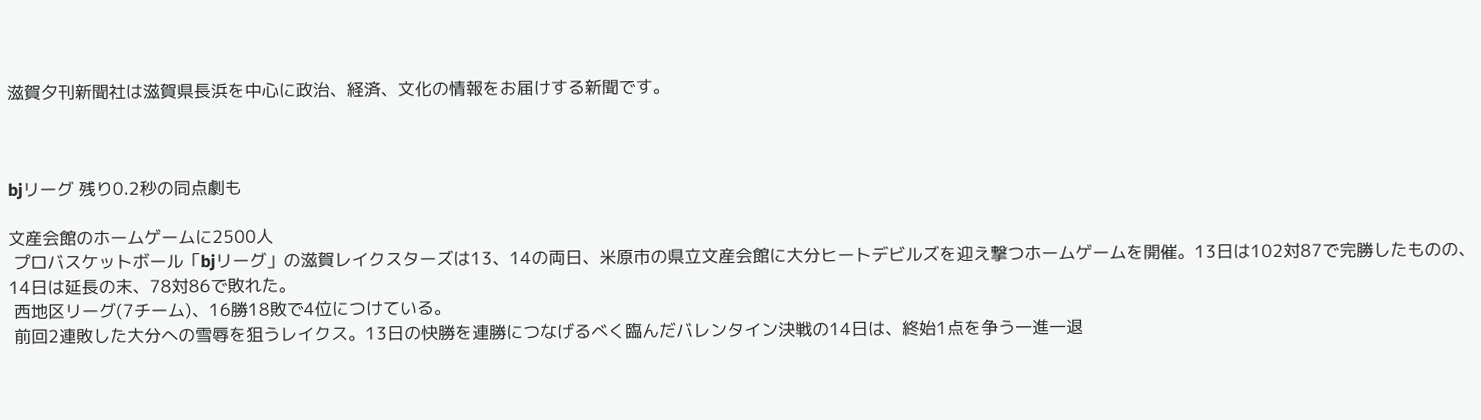滋賀夕刊新聞社は滋賀県長浜を中心に政治、経済、文化の情報をお届けする新聞です。



bjリーグ 残り0.2秒の同点劇も

文産会館のホームゲームに2500人
 プロバスケットボール「bjリーグ」の滋賀レイクスターズは13、14の両日、米原市の県立文産会館に大分ヒートデビルズを迎え撃つホームゲームを開催。13日は102対87で完勝したものの、14日は延長の末、78対86で敗れた。
 西地区リーグ(7チーム)、16勝18敗で4位につけている。
 前回2連敗した大分への雪辱を狙うレイクス。13日の快勝を連勝につなげるべく臨んだバレンタイン決戦の14日は、終始1点を争う一進一退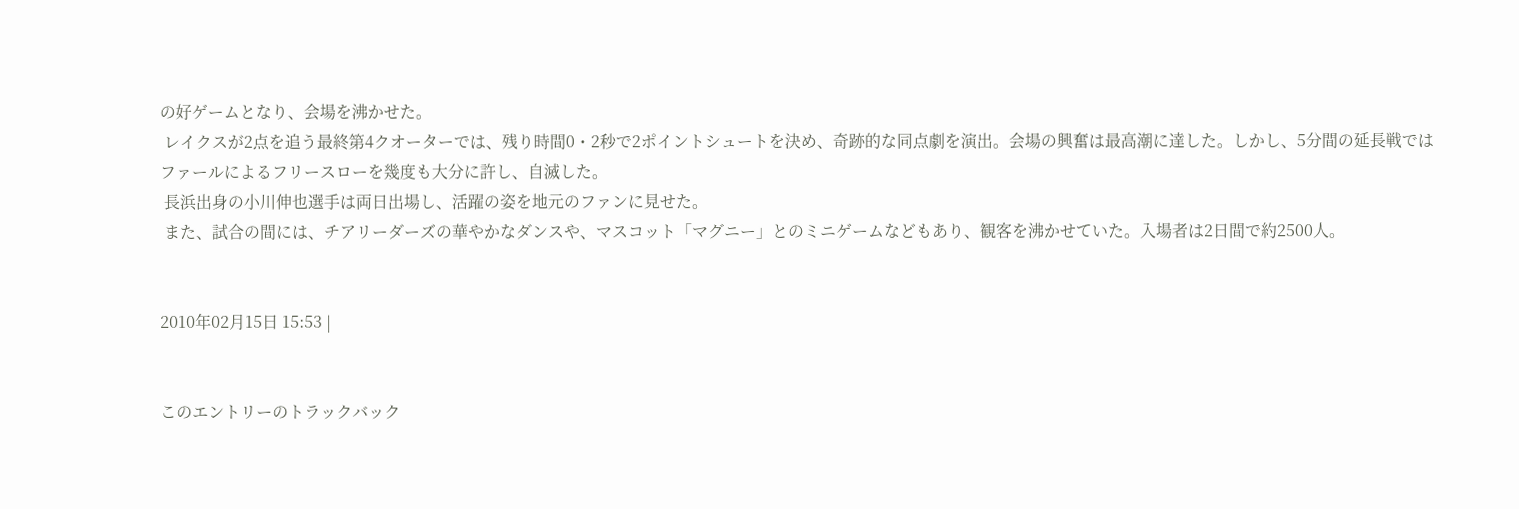の好ゲームとなり、会場を沸かせた。
 レイクスが2点を追う最終第4クオーターでは、残り時間0・2秒で2ポイントシュートを決め、奇跡的な同点劇を演出。会場の興奮は最高潮に達した。しかし、5分間の延長戦ではファールによるフリースローを幾度も大分に許し、自滅した。
 長浜出身の小川伸也選手は両日出場し、活躍の姿を地元のファンに見せた。
 また、試合の間には、チアリーダーズの華やかなダンスや、マスコット「マグニー」とのミニゲームなどもあり、観客を沸かせていた。入場者は2日間で約2500人。


2010年02月15日 15:53 |


このエントリーのトラックバック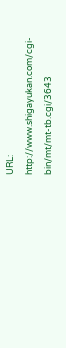URL:
http://www.shigayukan.com/cgi-bin/mt/mt-tb.cgi/3643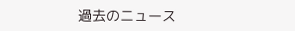過去のニュース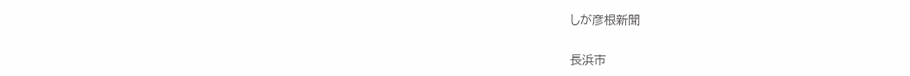しが彦根新聞

長浜市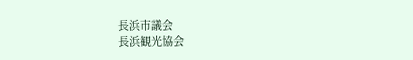長浜市議会
長浜観光協会